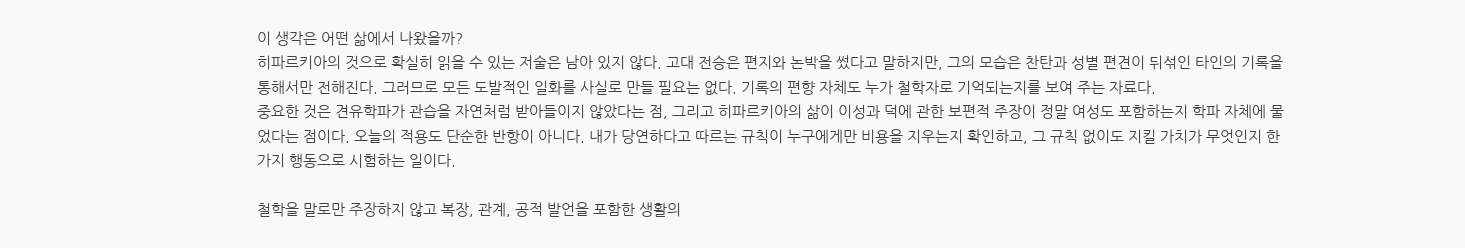이 생각은 어떤 삶에서 나왔을까?
히파르키아의 것으로 확실히 읽을 수 있는 저술은 남아 있지 않다. 고대 전승은 편지와 논박을 썼다고 말하지만, 그의 모습은 찬탄과 성별 편견이 뒤섞인 타인의 기록을 통해서만 전해진다. 그러므로 모든 도발적인 일화를 사실로 만들 필요는 없다. 기록의 편향 자체도 누가 철학자로 기억되는지를 보여 주는 자료다.
중요한 것은 견유학파가 관습을 자연처럼 받아들이지 않았다는 점, 그리고 히파르키아의 삶이 이성과 덕에 관한 보편적 주장이 정말 여성도 포함하는지 학파 자체에 물었다는 점이다. 오늘의 적용도 단순한 반항이 아니다. 내가 당연하다고 따르는 규칙이 누구에게만 비용을 지우는지 확인하고, 그 규칙 없이도 지킬 가치가 무엇인지 한 가지 행동으로 시험하는 일이다.

철학을 말로만 주장하지 않고 복장, 관계, 공적 발언을 포함한 생활의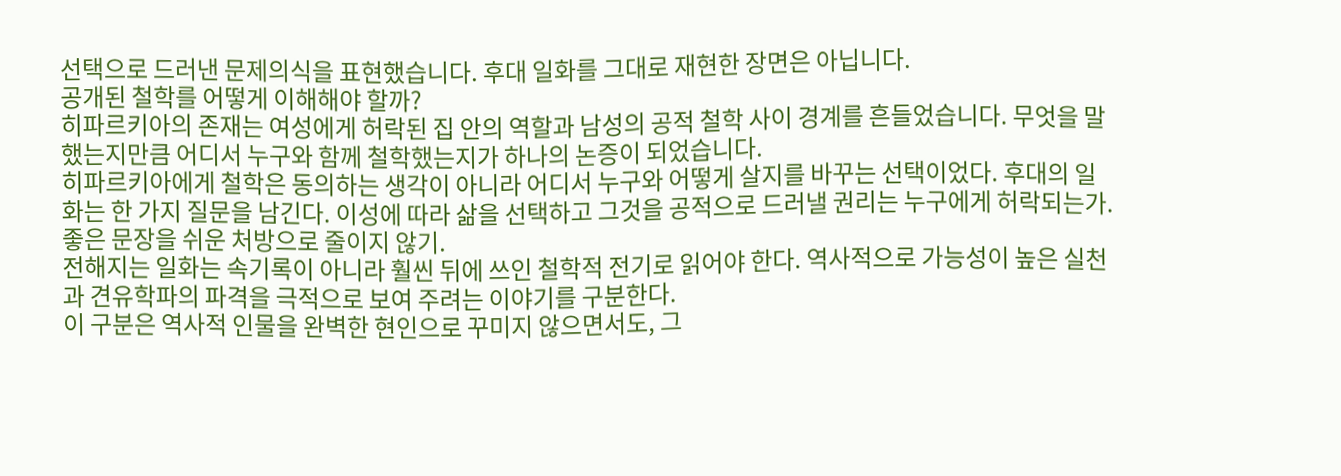선택으로 드러낸 문제의식을 표현했습니다. 후대 일화를 그대로 재현한 장면은 아닙니다.
공개된 철학를 어떻게 이해해야 할까?
히파르키아의 존재는 여성에게 허락된 집 안의 역할과 남성의 공적 철학 사이 경계를 흔들었습니다. 무엇을 말했는지만큼 어디서 누구와 함께 철학했는지가 하나의 논증이 되었습니다.
히파르키아에게 철학은 동의하는 생각이 아니라 어디서 누구와 어떻게 살지를 바꾸는 선택이었다. 후대의 일화는 한 가지 질문을 남긴다. 이성에 따라 삶을 선택하고 그것을 공적으로 드러낼 권리는 누구에게 허락되는가.
좋은 문장을 쉬운 처방으로 줄이지 않기.
전해지는 일화는 속기록이 아니라 훨씬 뒤에 쓰인 철학적 전기로 읽어야 한다. 역사적으로 가능성이 높은 실천과 견유학파의 파격을 극적으로 보여 주려는 이야기를 구분한다.
이 구분은 역사적 인물을 완벽한 현인으로 꾸미지 않으면서도, 그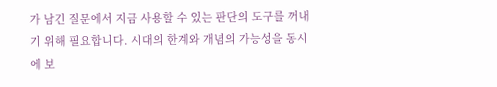가 남긴 질문에서 지금 사용할 수 있는 판단의 도구를 꺼내기 위해 필요합니다. 시대의 한계와 개념의 가능성을 동시에 보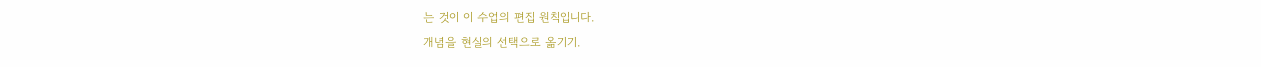는 것이 이 수업의 편집 원칙입니다.
개념을 현실의 선택으로 옮기기.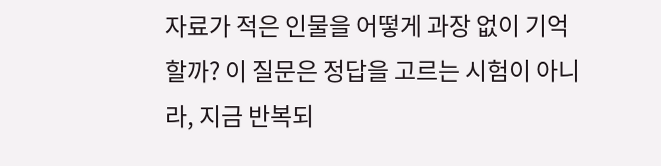자료가 적은 인물을 어떻게 과장 없이 기억할까? 이 질문은 정답을 고르는 시험이 아니라, 지금 반복되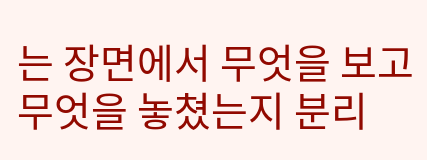는 장면에서 무엇을 보고 무엇을 놓쳤는지 분리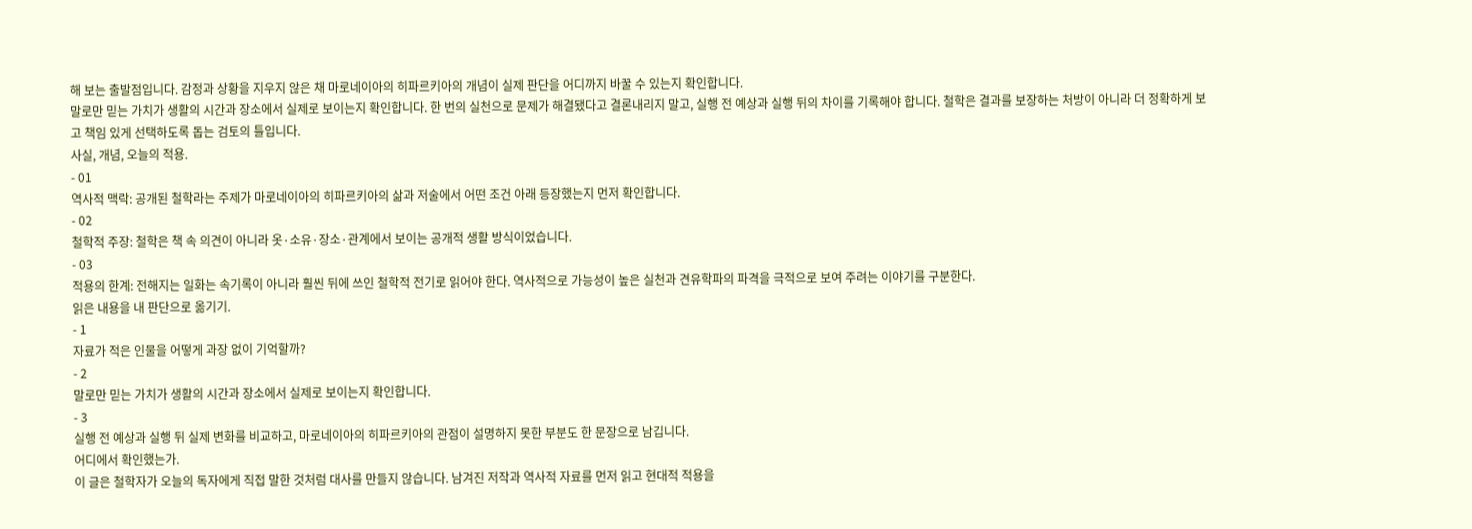해 보는 출발점입니다. 감정과 상황을 지우지 않은 채 마로네이아의 히파르키아의 개념이 실제 판단을 어디까지 바꿀 수 있는지 확인합니다.
말로만 믿는 가치가 생활의 시간과 장소에서 실제로 보이는지 확인합니다. 한 번의 실천으로 문제가 해결됐다고 결론내리지 말고, 실행 전 예상과 실행 뒤의 차이를 기록해야 합니다. 철학은 결과를 보장하는 처방이 아니라 더 정확하게 보고 책임 있게 선택하도록 돕는 검토의 틀입니다.
사실, 개념, 오늘의 적용.
- 01
역사적 맥락: 공개된 철학라는 주제가 마로네이아의 히파르키아의 삶과 저술에서 어떤 조건 아래 등장했는지 먼저 확인합니다.
- 02
철학적 주장: 철학은 책 속 의견이 아니라 옷·소유·장소·관계에서 보이는 공개적 생활 방식이었습니다.
- 03
적용의 한계: 전해지는 일화는 속기록이 아니라 훨씬 뒤에 쓰인 철학적 전기로 읽어야 한다. 역사적으로 가능성이 높은 실천과 견유학파의 파격을 극적으로 보여 주려는 이야기를 구분한다.
읽은 내용을 내 판단으로 옮기기.
- 1
자료가 적은 인물을 어떻게 과장 없이 기억할까?
- 2
말로만 믿는 가치가 생활의 시간과 장소에서 실제로 보이는지 확인합니다.
- 3
실행 전 예상과 실행 뒤 실제 변화를 비교하고, 마로네이아의 히파르키아의 관점이 설명하지 못한 부분도 한 문장으로 남깁니다.
어디에서 확인했는가.
이 글은 철학자가 오늘의 독자에게 직접 말한 것처럼 대사를 만들지 않습니다. 남겨진 저작과 역사적 자료를 먼저 읽고 현대적 적용을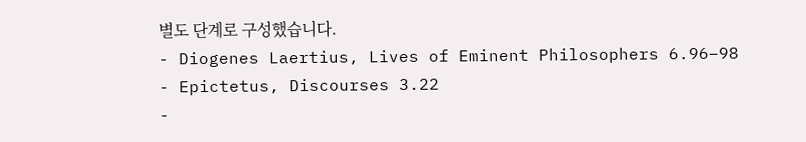별도 단계로 구성했습니다.
- Diogenes Laertius, Lives of Eminent Philosophers 6.96–98
- Epictetus, Discourses 3.22
-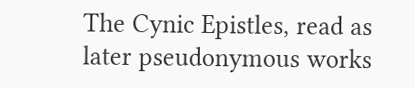The Cynic Epistles, read as later pseudonymous works